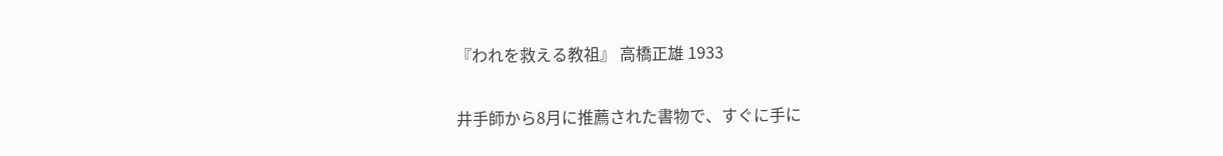『われを救える教祖』 高橋正雄 1933

井手師から8月に推薦された書物で、すぐに手に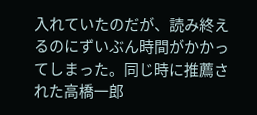入れていたのだが、読み終えるのにずいぶん時間がかかってしまった。同じ時に推薦された高橋一郎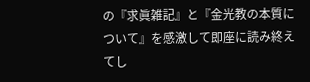の『求眞雑記』と『金光教の本質について』を感激して即座に読み終えてし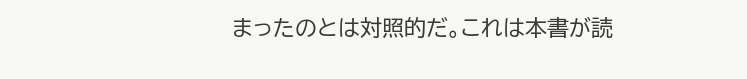まったのとは対照的だ。これは本書が読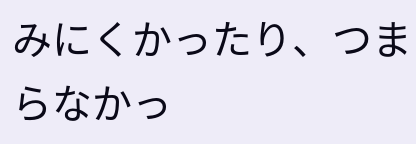みにくかったり、つまらなかっ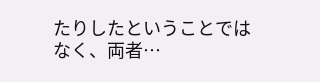たりしたということではなく、両者…